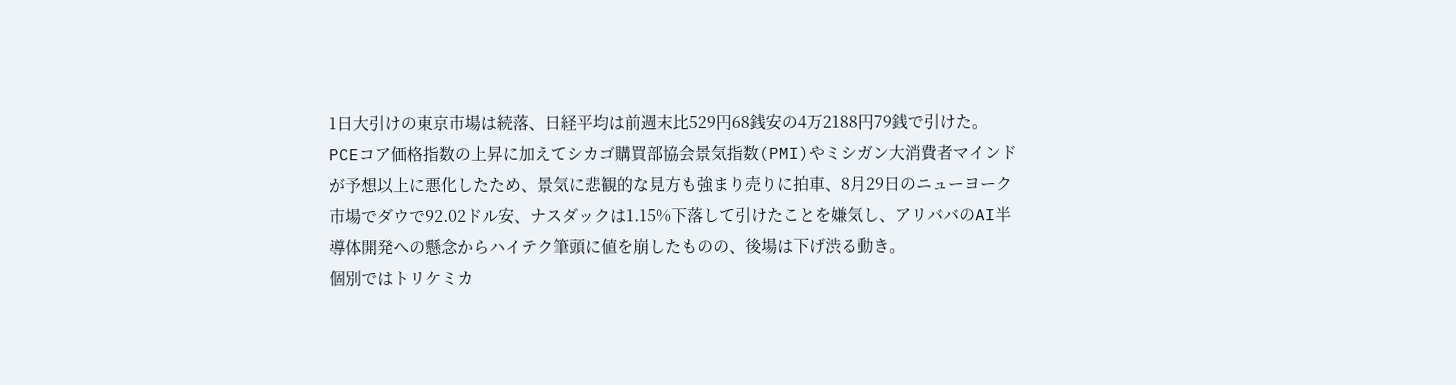1日大引けの東京市場は続落、日経平均は前週末比529円68銭安の4万2188円79銭で引けた。
PCEコア価格指数の上昇に加えてシカゴ購買部協会景気指数(PMI)やミシガン大消費者マインドが予想以上に悪化したため、景気に悲観的な見方も強まり売りに拍車、8月29日のニューヨーク市場でダウで92.02ドル安、ナスダックは1.15%下落して引けたことを嫌気し、アリババのAI半導体開発への懸念からハイテク筆頭に値を崩したものの、後場は下げ渋る動き。
個別ではトリケミカ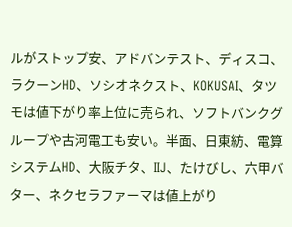ルがストップ安、アドバンテスト、ディスコ、ラクーンHD、ソシオネクスト、KOKUSAI、タツモは値下がり率上位に売られ、ソフトバンクグループや古河電工も安い。半面、日東紡、電算システムHD、大阪チタ、IIJ、たけびし、六甲バター、ネクセラファーマは値上がり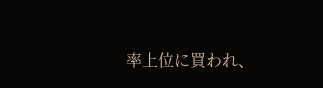率上位に買われ、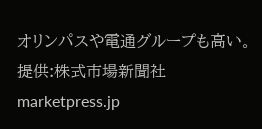オリンパスや電通グループも高い。
提供:株式市場新聞社 marketpress.jp